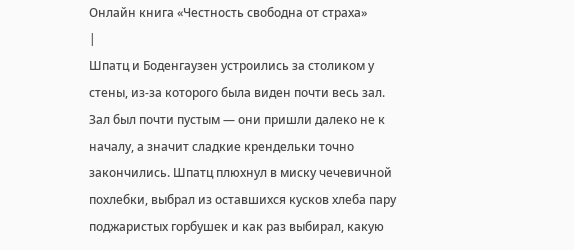Онлайн книга «Честность свободна от страха»
|
Шпатц и Боденгаузен устроились за столиком у стены, из-за которого была виден почти весь зал. Зал был почти пустым — они пришли далеко не к началу, а значит сладкие крендельки точно закончились. Шпатц плюхнул в миску чечевичной похлебки, выбрал из оставшихся кусков хлеба пару поджаристых горбушек и как раз выбирал, какую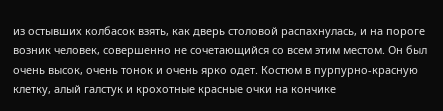из остывших колбасок взять, как дверь столовой распахнулась, и на пороге возник человек, совершенно не сочетающийся со всем этим местом. Он был очень высок, очень тонок и очень ярко одет. Костюм в пурпурно-красную клетку, алый галстук и крохотные красные очки на кончике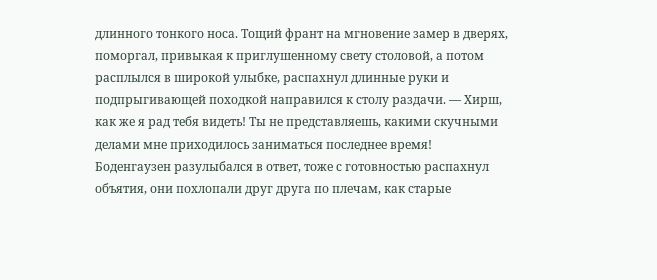длинного тонкого носа. Тощий франт на мгновение замер в дверях, поморгал, привыкая к приглушенному свету столовой, а потом расплылся в широкой улыбке, распахнул длинные руки и подпрыгивающей походкой направился к столу раздачи. — Хирш, как же я рад тебя видеть! Ты не представляешь, какими скучными делами мне приходилось заниматься последнее время! Боденгаузен разулыбался в ответ, тоже с готовностью распахнул объятия, они похлопали друг друга по плечам, как старые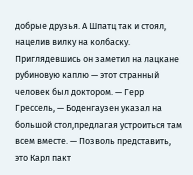добрые друзья. А Шпатц так и стоял, нацелив вилку на колбаску. Приглядевшись он заметил на лацкане рубиновую каплю — этот странный человек был доктором. — Герр Грессель, — Боденгаузен указал на большой стол,предлагая устроиться там всем вместе. — Позволь представить, это Карл пакт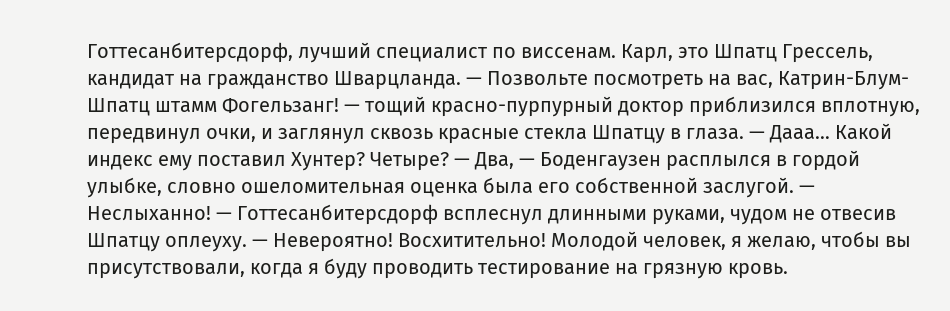Готтесанбитерсдорф, лучший специалист по виссенам. Карл, это Шпатц Грессель, кандидат на гражданство Шварцланда. — Позвольте посмотреть на вас, Катрин-Блум-Шпатц штамм Фогельзанг! — тощий красно-пурпурный доктор приблизился вплотную, передвинул очки, и заглянул сквозь красные стекла Шпатцу в глаза. — Дааа… Какой индекс ему поставил Хунтер? Четыре? — Два, — Боденгаузен расплылся в гордой улыбке, словно ошеломительная оценка была его собственной заслугой. — Неслыханно! — Готтесанбитерсдорф всплеснул длинными руками, чудом не отвесив Шпатцу оплеуху. — Невероятно! Восхитительно! Молодой человек, я желаю, чтобы вы присутствовали, когда я буду проводить тестирование на грязную кровь.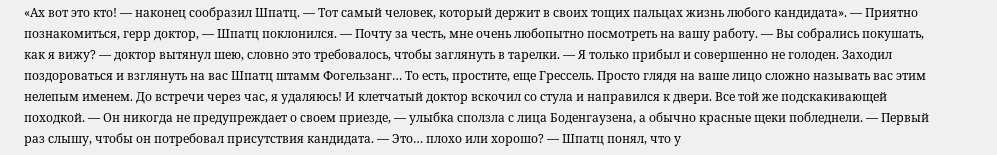«Ах вот это кто! — наконец сообразил Шпатц. — Тот самый человек, который держит в своих тощих пальцах жизнь любого кандидата». — Приятно познакомиться, герр доктор, — Шпатц поклонился. — Почту за честь, мне очень любопытно посмотреть на вашу работу. — Вы собрались покушать, как я вижу? — доктор вытянул шею, словно это требовалось, чтобы заглянуть в тарелки. — Я только прибыл и совершенно не голоден. Заходил поздороваться и взглянуть на вас Шпатц штамм Фогельзанг… То есть, простите, еще Грессель. Просто глядя на ваше лицо сложно называть вас этим нелепым именем. До встречи через час, я удаляюсь! И клетчатый доктор вскочил со стула и направился к двери. Все той же подскакивающей походкой. — Он никогда не предупреждает о своем приезде, — улыбка сползла с лица Боденгаузена, а обычно красные щеки побледнели. — Первый раз слышу, чтобы он потребовал присутствия кандидата. — Это… плохо или хорошо? — Шпатц понял, что у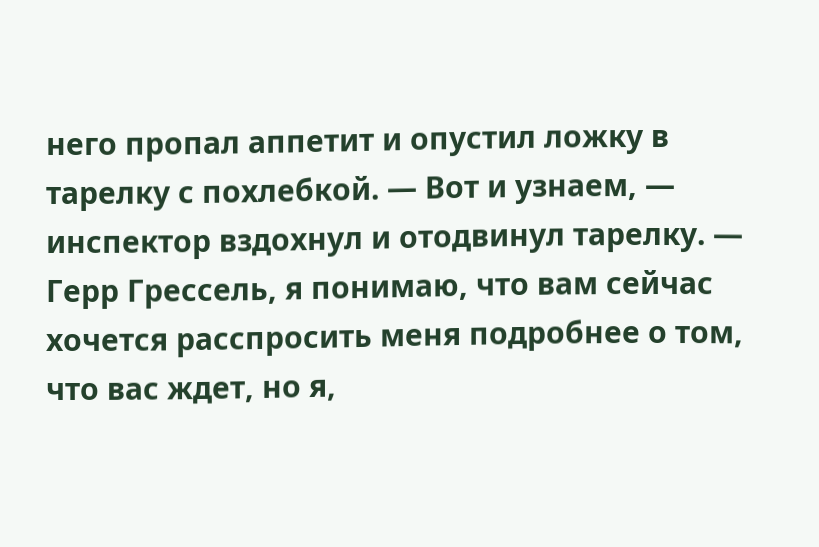него пропал аппетит и опустил ложку в тарелку с похлебкой. — Вот и узнаем, — инспектор вздохнул и отодвинул тарелку. — Герр Грессель, я понимаю, что вам сейчас хочется расспросить меня подробнее о том, что вас ждет, но я,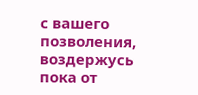с вашего позволения, воздержусь пока от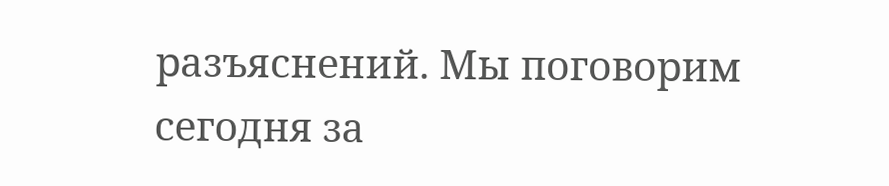разъяснений. Мы поговорим сегодня за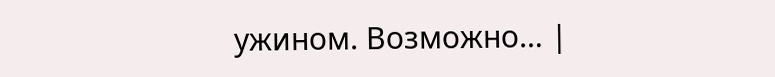ужином. Возможно… |